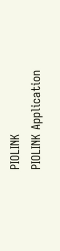PIOLINK
PIOLINK Application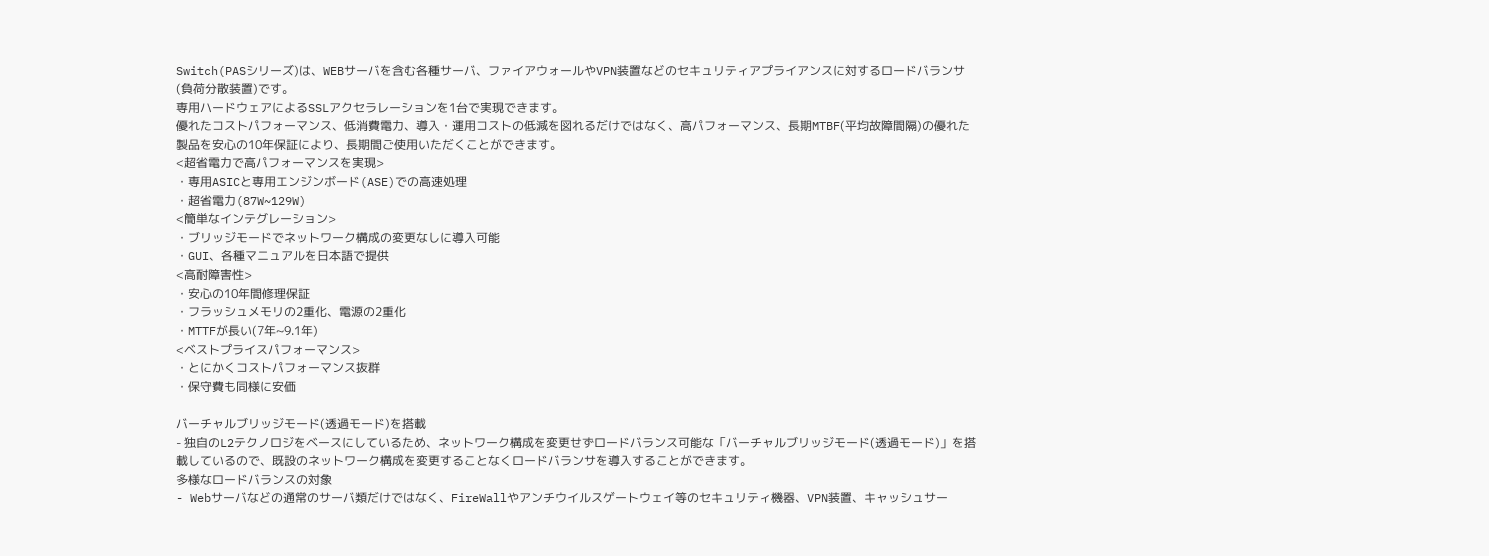Switch(PASシリーズ)は、WEBサーバを含む各種サーバ、ファイアウォールやVPN装置などのセキュリティアプライアンスに対するロードバランサ(負荷分散装置)です。
専用ハードウェアによるSSLアクセラレーションを1台で実現できます。
優れたコストパフォーマンス、低消費電力、導入・運用コストの低減を図れるだけではなく、高パフォーマンス、長期MTBF(平均故障間隔)の優れた製品を安心の10年保証により、長期間ご使用いただくことができます。
<超省電力で高パフォーマンスを実現>
・専用ASICと専用エンジンボード(ASE)での高速処理
・超省電力(87W~129W)
<簡単なインテグレーション>
・ブリッジモードでネットワーク構成の変更なしに導入可能
・GUI、各種マニュアルを日本語で提供
<高耐障害性>
・安心の10年間修理保証
・フラッシュメモリの2重化、電源の2重化
・MTTFが長い(7年~9.1年)
<ベストプライスパフォーマンス>
・とにかくコストパフォーマンス抜群
・保守費も同様に安価

バーチャルブリッジモード(透過モード)を搭載
- 独自のL2テクノロジをベースにしているため、ネットワーク構成を変更せずロードバランス可能な「バーチャルブリッジモード(透過モード)」を搭載しているので、既設のネットワーク構成を変更することなくロードバランサを導入することができます。
多様なロードバランスの対象
- Webサーバなどの通常のサーバ類だけではなく、FireWallやアンチウイルスゲートウェイ等のセキュリティ機器、VPN装置、キャッシュサー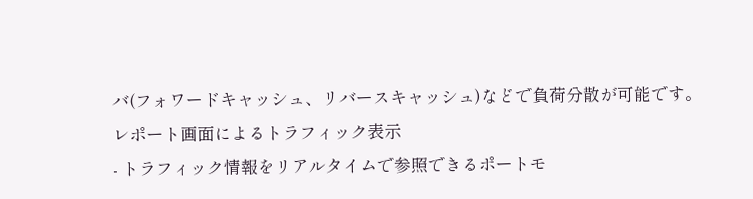バ(フォワードキャッシュ、リバースキャッシュ)などで負荷分散が可能です。
レポート画面によるトラフィック表示
- トラフィック情報をリアルタイムで参照できるポートモ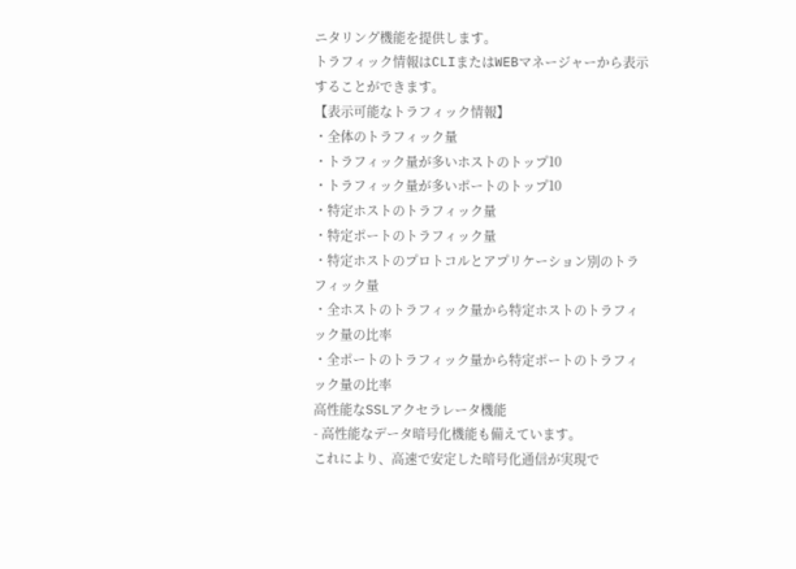ニタリング機能を提供します。
トラフィック情報はCLIまたはWEBマネージャーから表示することができます。
【表示可能なトラフィック情報】
・全体のトラフィック量
・トラフィック量が多いホストのトップ10
・トラフィック量が多いポートのトップ10
・特定ホストのトラフィック量
・特定ポートのトラフィック量
・特定ホストのプロトコルとアプリケーション別のトラフィック量
・全ホストのトラフィック量から特定ホストのトラフィック量の比率
・全ポートのトラフィック量から特定ポートのトラフィック量の比率
高性能なSSLアクセラレータ機能
- 高性能なデータ暗号化機能も備えています。
これにより、高速で安定した暗号化通信が実現で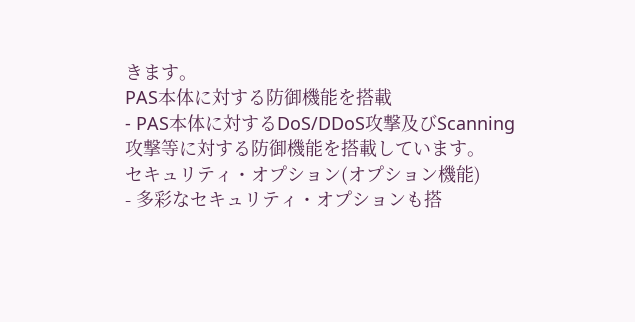きます。
PAS本体に対する防御機能を搭載
- PAS本体に対するDoS/DDoS攻撃及びScanning攻撃等に対する防御機能を搭載しています。
セキュリティ・オプション(オプション機能)
- 多彩なセキュリティ・オプションも搭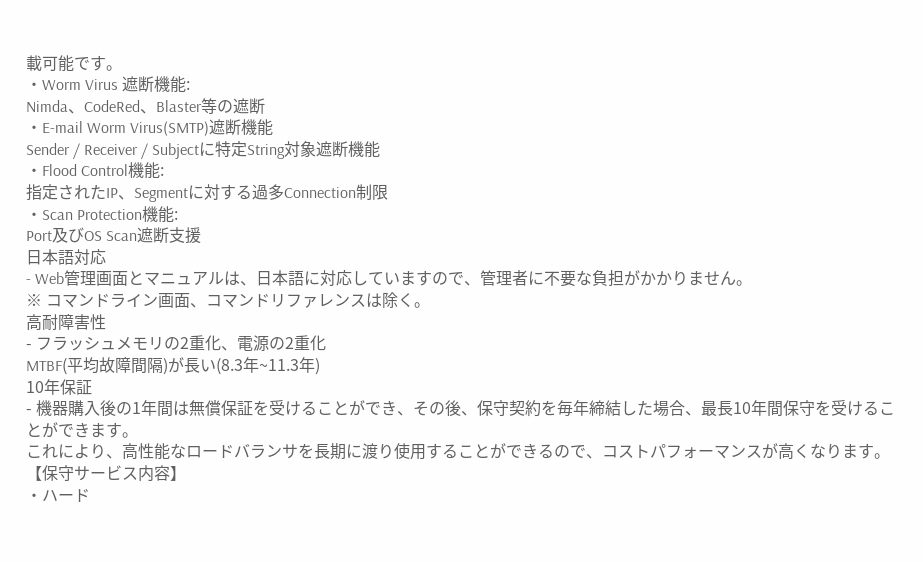載可能です。
・Worm Virus 遮断機能:
Nimda、CodeRed、Blaster等の遮断
・E-mail Worm Virus(SMTP)遮断機能
Sender / Receiver / Subjectに特定String対象遮断機能
・Flood Control機能:
指定されたIP、Segmentに対する過多Connection制限
・Scan Protection機能:
Port及びOS Scan遮断支援
日本語対応
- Web管理画面とマニュアルは、日本語に対応していますので、管理者に不要な負担がかかりません。
※ コマンドライン画面、コマンドリファレンスは除く。
高耐障害性
- フラッシュメモリの2重化、電源の2重化
MTBF(平均故障間隔)が長い(8.3年~11.3年)
10年保証
- 機器購入後の1年間は無償保証を受けることができ、その後、保守契約を毎年締結した場合、最長10年間保守を受けることができます。
これにより、高性能なロードバランサを長期に渡り使用することができるので、コストパフォーマンスが高くなります。
【保守サービス内容】
・ハード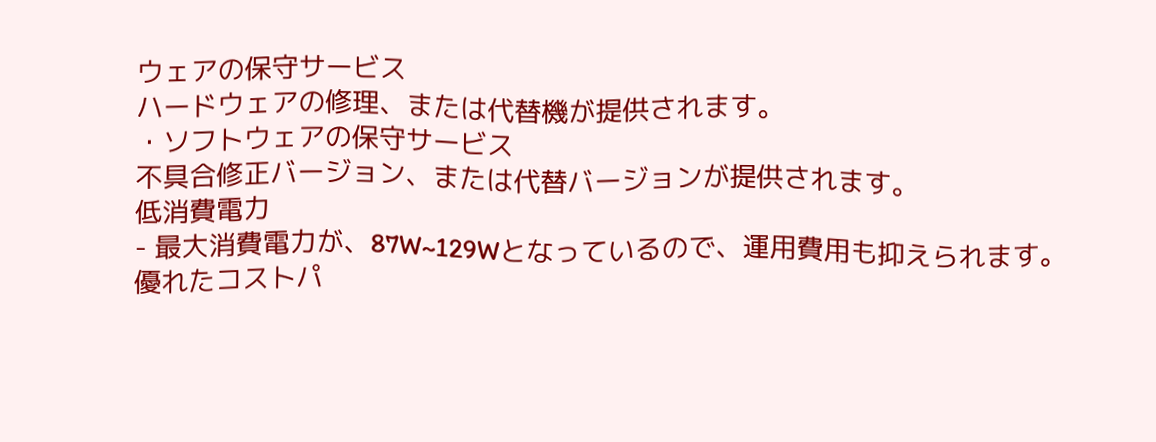ウェアの保守サービス
ハードウェアの修理、または代替機が提供されます。
・ソフトウェアの保守サービス
不具合修正バージョン、または代替バージョンが提供されます。
低消費電力
- 最大消費電力が、87W~129Wとなっているので、運用費用も抑えられます。
優れたコストパ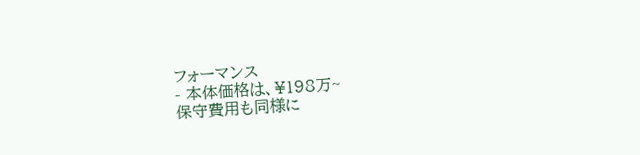フォーマンス
- 本体価格は、¥198万~
保守費用も同様に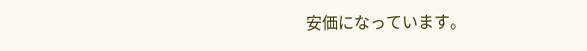安価になっています。